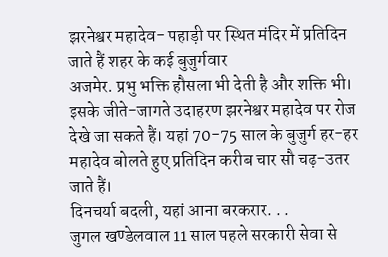झरनेश्वर महादेव- पहाड़ी पर स्थित मंदिर में प्रतिदिन जाते हैं शहर के कई बुजुर्गवार
अजमेर. प्रभु भक्ति हौसला भी देती है और शक्ति भी। इसके जीते-जागते उदाहरण झरनेश्वर महादेव पर रोज देखे जा सकते हैं। यहां 70-75 साल के बुजुर्ग हर-हर महादेव बोलते हुए प्रतिदिन करीब चार सौ चढ़-उतर जाते हैं।
दिनचर्या बदली, यहां आना बरकरार. . .
जुगल खण्डेलवाल 11 साल पहले सरकारी सेवा से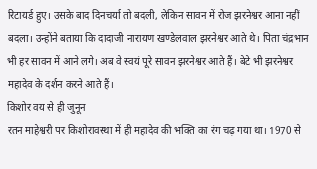रिटायर्ड हुए। उसके बाद दिनचर्या तो बदली, लेकिन सावन में रोज झरनेश्वर आना नहीं बदला। उन्होंने बताया कि दादाजी नारायण खण्डेलवाल झरनेश्वर आते थे। पिता चंद्रभान भी हर सावन में आने लगे। अब वे स्वयं पूरे सावन झरनेश्वर आते हैं। बेटे भी झरनेश्वर महादेव के दर्शन करने आते हैं।
किशोर वय से ही जुनून
रतन माहेश्वरी पर किशोरावस्था में ही महादेव की भक्ति का रंग चढ़ गया था। 1970 से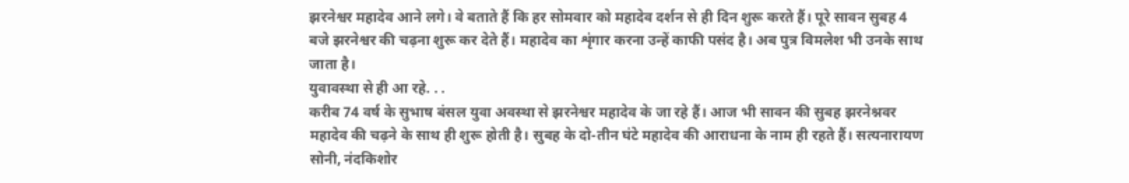झरनेश्वर महादेव आने लगे। वे बताते हैं कि हर सोमवार को महादेव दर्शन से ही दिन शुरू करते हैं। पूरे सावन सुबह 4 बजे झरनेश्वर की चढ़ना शुरू कर देते हैं। महादेव का शृंगार करना उन्हें काफी पसंद है। अब पुत्र विमलेश भी उनके साथ जाता है।
युवावस्था से ही आ रहे. . .
करीब 74 वर्ष के सुभाष बंसल युवा अवस्था से झरनेश्वर महादेव के जा रहे हैं। आज भी सावन की सुबह झरनेश्नवर महादेव की चढ़ने के साथ ही शुरू होती है। सुबह के दो-तीन घंटे महादेव की आराधना के नाम ही रहते हैं। सत्यनारायण सोनी, नंदकिशोर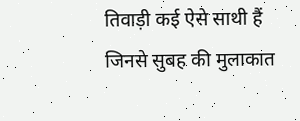तिवाड़ी कई ऐसे साथी हैं जिनसे सुबह की मुलाकात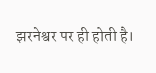झरनेश्वर पर ही होती है।